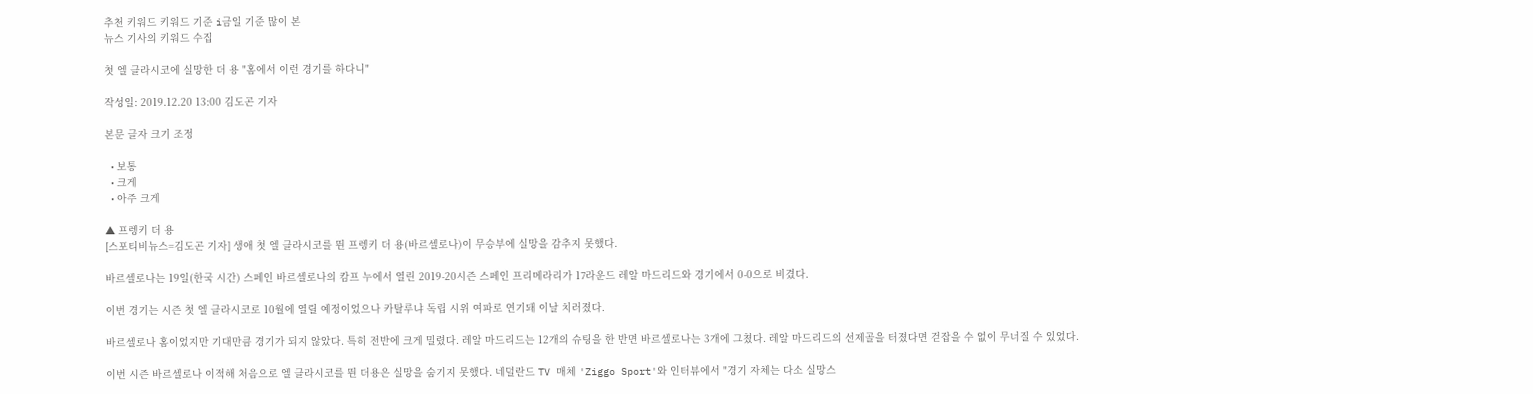추천 키워드 키워드 기준 i금일 기준 많이 본
뉴스 기사의 키워드 수집

첫 엘 클라시코에 실망한 더 용 "홈에서 이런 경기를 하다니"

작성일: 2019.12.20 13:00 김도곤 기자

본문 글자 크기 조정

  • 보통
  • 크게
  • 아주 크게

▲ 프렝키 더 용
[스포티비뉴스=김도곤 기자] 생애 첫 엘 클라시코를 뛴 프렝키 더 용(바르셀로나)이 무승부에 실망을 감추지 못했다.

바르셀로나는 19일(한국 시간) 스페인 바르셀로나의 캄프 누에서 열린 2019-20시즌 스페인 프리메라리가 17라운드 레알 마드리드와 경기에서 0-0으로 비겼다.

이번 경기는 시즌 첫 엘 클라시코로 10월에 열릴 예정이었으나 카탈루냐 독립 시위 여파로 연기돼 이날 치러졌다.

바르셀로나 홈이었지만 기대만큼 경기가 되지 않았다. 특히 전반에 크게 밀렸다. 레알 마드리드는 12개의 슈팅을 한 반면 바르셀로나는 3개에 그쳤다. 레알 마드리드의 선제골을 터졌다면 걷잡을 수 없이 무너질 수 있었다.

이번 시즌 바르셀로나 이적해 처음으로 엘 클라시코를 뛴 더용은 실망을 숨기지 못했다. 네덜란드 TV 매체 'Ziggo Sport'와 인터뷰에서 "경기 자체는 다소 실망스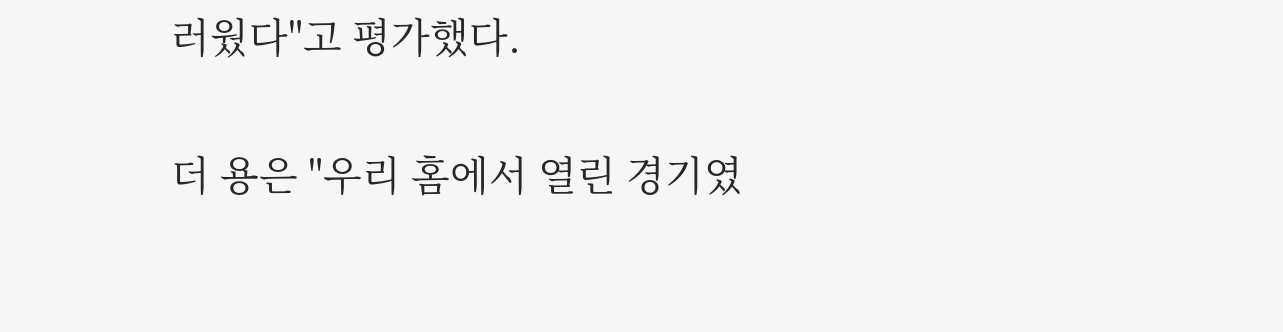러웠다"고 평가했다.

더 용은 "우리 홈에서 열린 경기였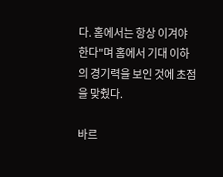다. 홈에서는 항상 이겨야 한다"며 홈에서 기대 이하의 경기력을 보인 것에 초점을 맞췄다.

바르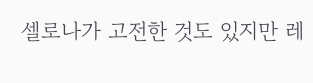셀로나가 고전한 것도 있지만 레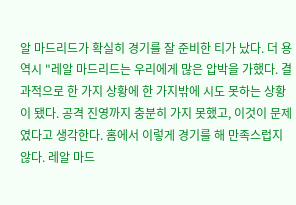알 마드리드가 확실히 경기를 잘 준비한 티가 났다. 더 용 역시 "레알 마드리드는 우리에게 많은 압박을 가했다. 결과적으로 한 가지 상황에 한 가지밖에 시도 못하는 상황이 됐다. 공격 진영까지 충분히 가지 못했고, 이것이 문제였다고 생각한다. 홈에서 이렇게 경기를 해 만족스럽지 않다. 레알 마드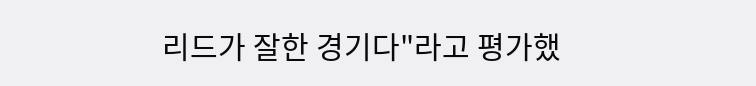리드가 잘한 경기다"라고 평가했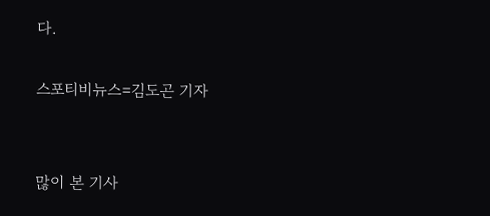다.

스포티비뉴스=김도곤 기자


많이 본 기사